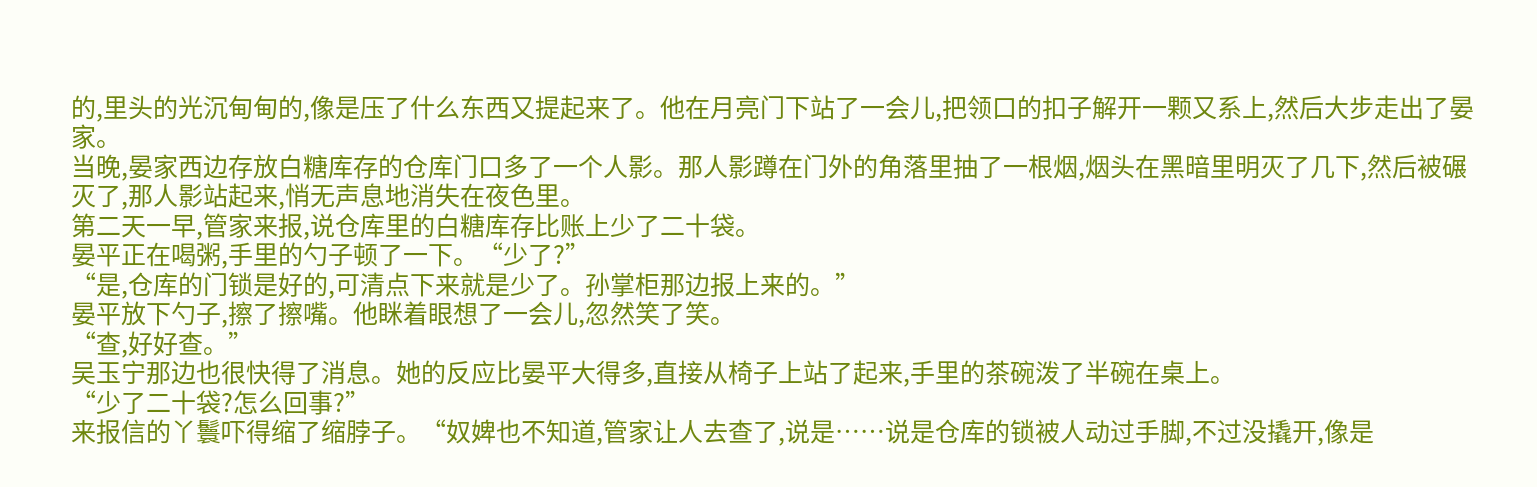的,里头的光沉甸甸的,像是压了什么东西又提起来了。他在月亮门下站了一会儿,把领口的扣子解开一颗又系上,然后大步走出了晏家。
当晚,晏家西边存放白糖库存的仓库门口多了一个人影。那人影蹲在门外的角落里抽了一根烟,烟头在黑暗里明灭了几下,然后被碾灭了,那人影站起来,悄无声息地消失在夜色里。
第二天一早,管家来报,说仓库里的白糖库存比账上少了二十袋。
晏平正在喝粥,手里的勺子顿了一下。“少了?”
“是,仓库的门锁是好的,可清点下来就是少了。孙掌柜那边报上来的。”
晏平放下勺子,擦了擦嘴。他眯着眼想了一会儿,忽然笑了笑。
“查,好好查。”
吴玉宁那边也很快得了消息。她的反应比晏平大得多,直接从椅子上站了起来,手里的茶碗泼了半碗在桌上。
“少了二十袋?怎么回事?”
来报信的丫鬟吓得缩了缩脖子。“奴婢也不知道,管家让人去查了,说是……说是仓库的锁被人动过手脚,不过没撬开,像是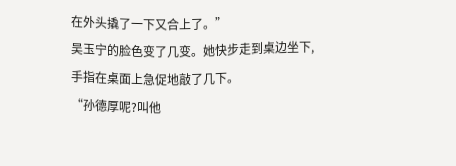在外头撬了一下又合上了。”
吴玉宁的脸色变了几变。她快步走到桌边坐下,手指在桌面上急促地敲了几下。
“孙德厚呢?叫他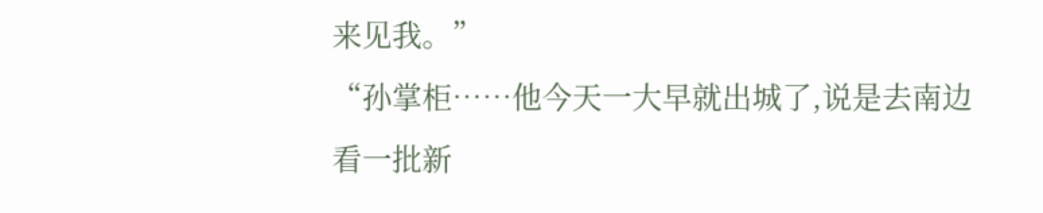来见我。”
“孙掌柜……他今天一大早就出城了,说是去南边看一批新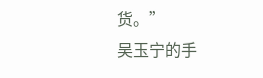货。”
吴玉宁的手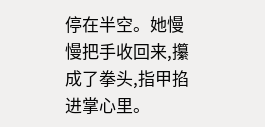停在半空。她慢慢把手收回来,攥成了拳头,指甲掐进掌心里。